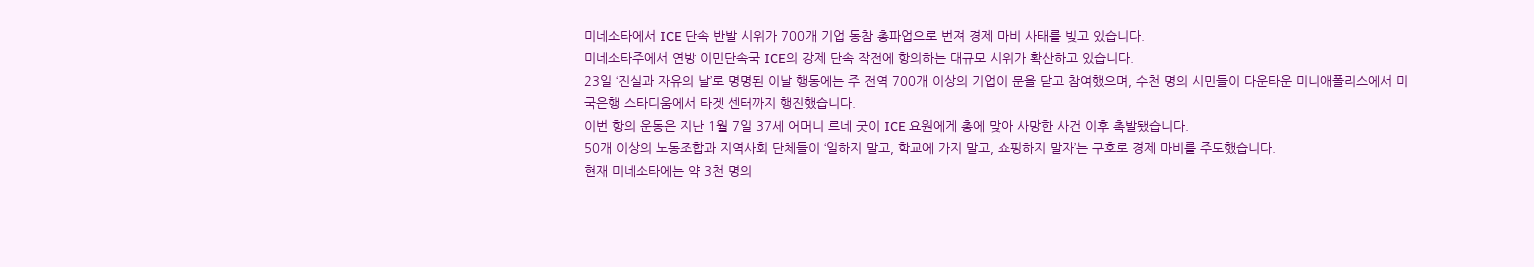미네소타에서 ICE 단속 반발 시위가 700개 기업 동참 총파업으로 번져 경제 마비 사태를 빚고 있습니다.
미네소타주에서 연방 이민단속국 ICE의 강제 단속 작전에 항의하는 대규모 시위가 확산하고 있습니다.
23일 ‘진실과 자유의 날’로 명명된 이날 행동에는 주 전역 700개 이상의 기업이 문을 닫고 참여했으며, 수천 명의 시민들이 다운타운 미니애폴리스에서 미국은행 스타디움에서 타겟 센터까지 행진했습니다.
이번 항의 운동은 지난 1월 7일 37세 어머니 르네 굿이 ICE 요원에게 총에 맞아 사망한 사건 이후 촉발됐습니다.
50개 이상의 노동조합과 지역사회 단체들이 ‘일하지 말고, 학교에 가지 말고, 쇼핑하지 말자’는 구호로 경제 마비를 주도했습니다.
현재 미네소타에는 약 3천 명의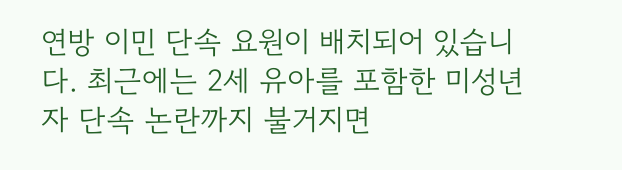연방 이민 단속 요원이 배치되어 있습니다. 최근에는 2세 유아를 포함한 미성년자 단속 논란까지 불거지면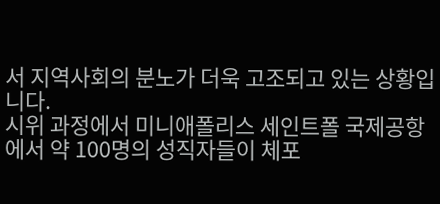서 지역사회의 분노가 더욱 고조되고 있는 상황입니다.
시위 과정에서 미니애폴리스 세인트폴 국제공항에서 약 100명의 성직자들이 체포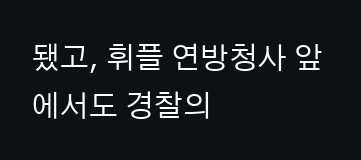됐고, 휘플 연방청사 앞에서도 경찰의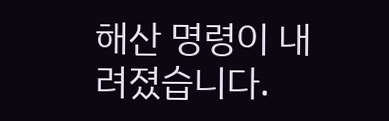해산 명령이 내려졌습니다.